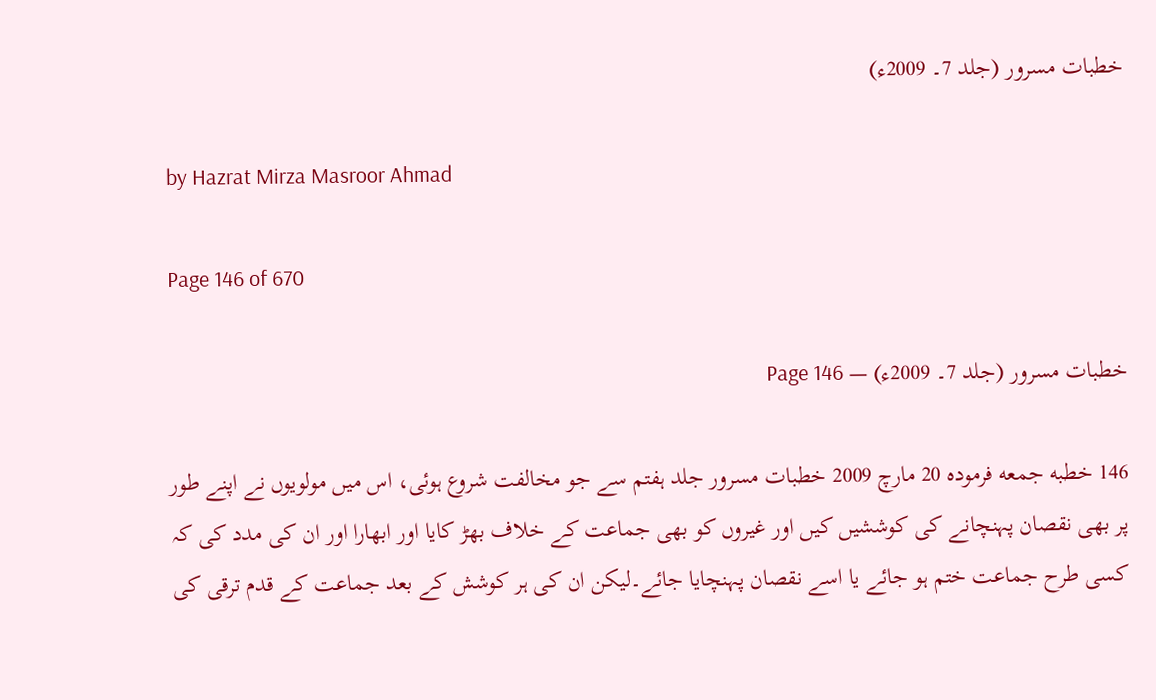خطبات مسرور (جلد 7۔ 2009ء)

by Hazrat Mirza Masroor Ahmad

Page 146 of 670

خطبات مسرور (جلد 7۔ 2009ء) — Page 146

146 خطبه جمعه فرموده 20 مارچ 2009 خطبات مسرور جلد ہفتم سے جو مخالفت شروع ہوئی، اس میں مولویوں نے اپنے طور پر بھی نقصان پہنچانے کی کوششیں کیں اور غیروں کو بھی جماعت کے خلاف بھڑ کایا اور ابھارا اور ان کی مدد کی کہ کسی طرح جماعت ختم ہو جائے یا اسے نقصان پہنچایا جائے۔لیکن ان کی ہر کوشش کے بعد جماعت کے قدم ترقی کی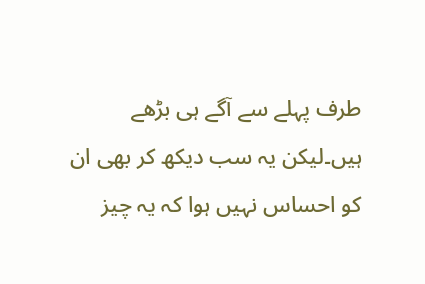طرف پہلے سے آگے ہی بڑھے ہیں۔لیکن یہ سب دیکھ کر بھی ان کو احساس نہیں ہوا کہ یہ چیز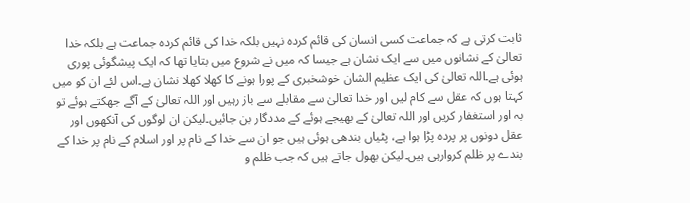ثابت کرتی ہے کہ جماعت کسی انسان کی قائم کردہ نہیں بلکہ خدا کی قائم کردہ جماعت ہے بلکہ خدا تعالیٰ کے نشانوں میں سے ایک نشان ہے جیسا کہ میں نے شروع میں بتایا تھا کہ ایک پیشگوئی پوری ہوئی ہے۔اللہ تعالیٰ کی ایک عظیم الشان خوشخبری کے پورا ہونے کا کھلا کھلا نشان ہے۔اس لئے ان کو میں کہتا ہوں کہ عقل سے کام لیں اور خدا تعالیٰ سے مقابلے سے باز رہیں اور اللہ تعالیٰ کے آگے جھکتے ہوئے تو بہ اور استغفار کریں اور اللہ تعالیٰ کے بھیجے ہوئے کے مددگار بن جائیں۔لیکن ان لوگوں کی آنکھوں اور عقل دونوں پر پردہ پڑا ہوا ہے، پٹیاں بندھی ہوئی ہیں جو ان سے خدا کے نام پر اور اسلام کے نام پر خدا کے بندے پر ظلم کروارہی ہیں۔لیکن بھول جاتے ہیں کہ جب ظلم و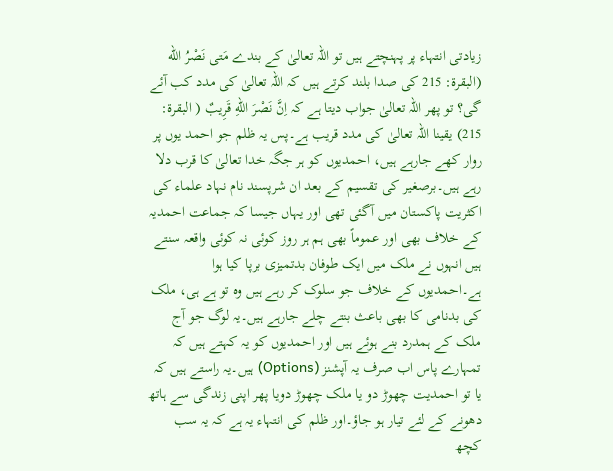زیادتی انتہاء پر پہنچتے ہیں تو اللہ تعالیٰ کے بندے مَتی نَصْرُ الله (البقرة: 215 کی صدا بلند کرتے ہیں کہ اللہ تعالیٰ کی مدد کب آئے گی؟ تو پھر اللہ تعالیٰ جواب دیتا ہے کہ اِنَّ نَصْرَ اللهِ قَرِيبٌ ( البقرة: 215) یقینا اللہ تعالیٰ کی مدد قریب ہے۔پس یہ ظلم جو احمد یوں پر روار کھے جارہے ہیں، احمدیوں کو ہر جگہ خدا تعالیٰ کا قرب دلا رہے ہیں۔برصغیر کی تقسیم کے بعد ان شرپسند نام نہاد علماء کی اکثریت پاکستان میں آگئی تھی اور یہاں جیسا کہ جماعت احمدیہ کے خلاف بھی اور عموماً بھی ہم ہر روز کوئی نہ کوئی واقعہ سنتے ہیں انہوں نے ملک میں ایک طوفان بدتمیزی برپا کیا ہوا ہے۔احمدیوں کے خلاف جو سلوک کر رہے ہیں وہ تو ہے ہی، ملک کی بدنامی کا بھی باعث بنتے چلے جارہے ہیں۔یہ لوگ جو آج ملک کے ہمدرد بنے ہوئے ہیں اور احمدیوں کو یہ کہتے ہیں کہ تمہارے پاس اب صرف یہ آپشنز (Options) ہیں۔یہ راستے ہیں کہ یا تو احمدیت چھوڑ دو یا ملک چھوڑ دویا پھر اپنی زندگی سے ہاتھ دھونے کے لئے تیار ہو جاؤ۔اور ظلم کی انتہاء یہ ہے کہ یہ سب کچھ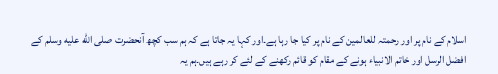اسلام کے نام پر اور رحمتہ للعالمین کے نام پر کیا جا رہا ہے۔اور کہا یہ جاتا ہے کہ ہم سب کچھ آنحضرت صلى الله عليه وسلم کے افضل الرسل اور خاتم الانبیاء ہونے کے مقام کو قائم رکھنے کے لئے کر رہے ہیں۔ہم یہ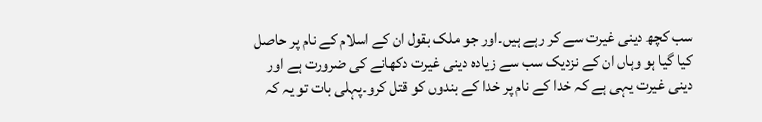سب کچھ دینی غیرت سے کر رہے ہیں۔اور جو ملک بقول ان کے اسلام کے نام پر حاصل کیا گیا ہو وہاں ان کے نزدیک سب سے زیادہ دینی غیرت دکھانے کی ضرورت ہے اور دینی غیرت یہی ہے کہ خدا کے نام پر خدا کے بندوں کو قتل کرو۔پہلی بات تو یہ کہ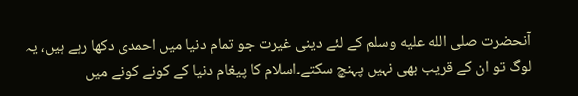آنحضرت صلى الله عليه وسلم کے لئے دینی غیرت جو تمام دنیا میں احمدی دکھا رہے ہیں، یہ لوگ تو ان کے قریب بھی نہیں پہنچ سکتے۔اسلام کا پیغام دنیا کے کونے کونے میں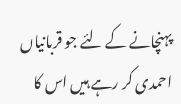پہنچانے کے لئے جو قربانیاں احمدی کر رہے ہیں اس کا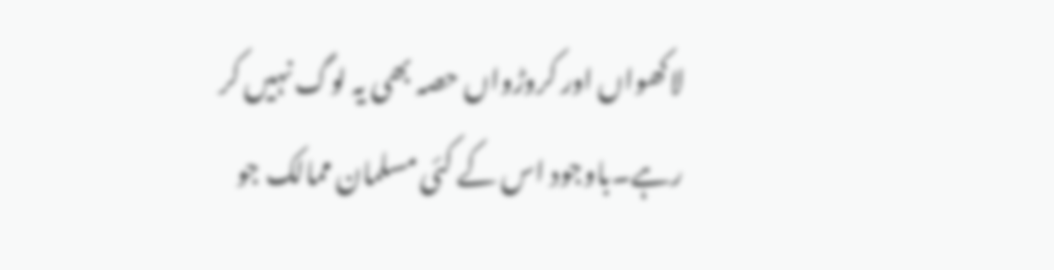لاکھواں اور کروڑواں حصہ بھی یہ لوگ نہیں کر رہے۔باوجود اس کے کئی مسلمان ممالک جو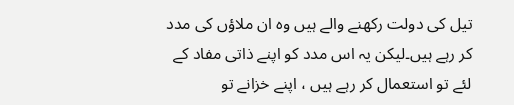تیل کی دولت رکھنے والے ہیں وہ ان ملاؤں کی مدد کر رہے ہیں۔لیکن یہ اس مدد کو اپنے ذاتی مفاد کے لئے تو استعمال کر رہے ہیں ، اپنے خزانے تو